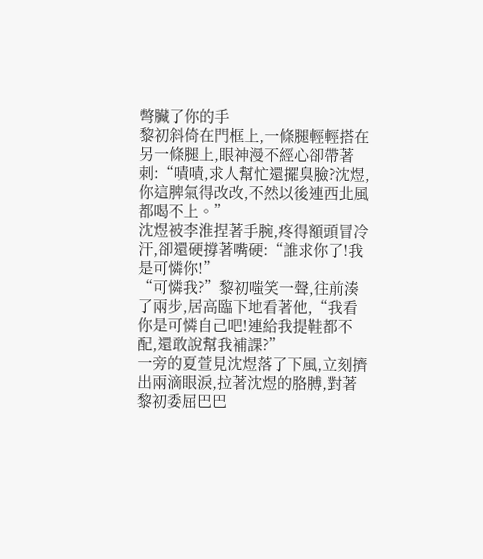彆臟了你的手
黎初斜倚在門框上,一條腿輕輕搭在另一條腿上,眼神漫不經心卻帶著刺:“嘖嘖,求人幫忙還擺臭臉?沈煜,你這脾氣得改改,不然以後連西北風都喝不上。”
沈煜被李淮捏著手腕,疼得額頭冒冷汗,卻還硬撐著嘴硬:“誰求你了!我是可憐你!”
“可憐我?”黎初嗤笑一聲,往前湊了兩步,居高臨下地看著他,“我看你是可憐自己吧!連給我提鞋都不配,還敢說幫我補課?”
一旁的夏萱見沈煜落了下風,立刻擠出兩滴眼淚,拉著沈煜的胳膊,對著黎初委屈巴巴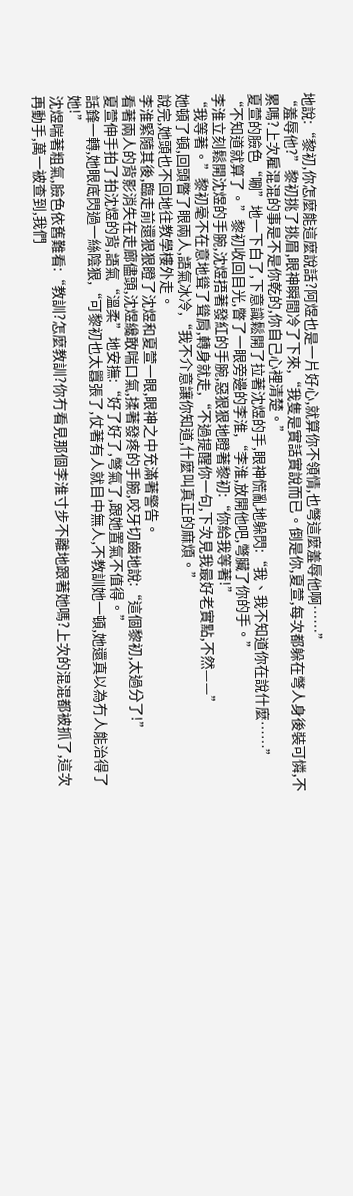地說:“黎初,你怎麼能這麼說話?阿煜也是一片好心,就算你不領情,也彆這麼羞辱他啊……”
“羞辱他?”黎初挑了挑眉,眼神瞬間冷了下來,“我隻是實話實說而已。倒是你,夏萱,每次都躲在彆人身後裝可憐,不累嗎?上次雇混混的事是不是你乾的,你自己心裡清楚。”
夏萱的臉色“唰”地一下白了,下意識鬆開了拉著沈煜的手,眼神慌亂地躲閃:“我、我不知道你在說什麼……”
“不知道就算了。”黎初收回目光,瞥了一眼旁邊的李淮,“李淮,放開他吧,彆臟了你的手。”
李淮立刻鬆開沈煜的手腕,沈煜捂著發紅的手腕,惡狠狠地瞪著黎初:“你給我等著!”
“我等著。”黎初毫不在意地聳了聳肩,轉身就走,“不過提醒你一句,下次見我最好老實點,不然——”
她頓了頓,回頭瞥了眼兩人,語氣冰冷,“我不介意讓你知道,什麼叫真正的麻煩。”
說完,她頭也不回地往教學樓外走。
李淮緊隨其後,臨走前還狠狠瞪了沈煜和夏萱一眼,眼神之中充滿著警告。
看著兩人的背影消失在走廊儘頭,沈煜纔敢喘口氣,揉著發疼的手腕,咬牙切齒地說:“這個黎初,太過分了!”
夏萱伸手拍了拍沈煜的背,語氣“溫柔”地安撫:“好了好了,彆氣了,跟她置氣不值得。”
話鋒一轉,她眼底閃過一絲陰狠,“可黎初也太囂張了,仗著有人就目中無人,不教訓她一頓,她還真以為冇人能治得了她!”
沈煜喘著粗氣,臉色依舊難看:“教訓?怎麼教訓?你冇看見那個李淮寸步不離地跟著她嗎?上次的混混都被抓了,這次再動手,萬一被查到,我們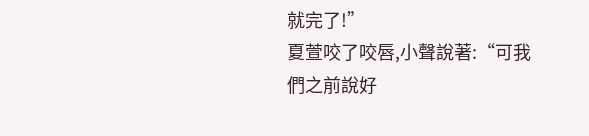就完了!”
夏萱咬了咬唇,小聲說著:“可我們之前說好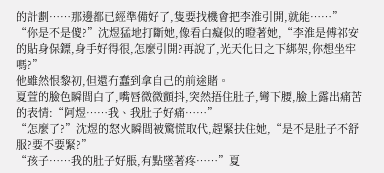的計劃……那邊都已經準備好了,隻要找機會把李淮引開,就能……”
“你是不是傻?”沈煜猛地打斷她,像看白癡似的瞪著她,“李淮是傅祁安的貼身保鏢,身手好得很,怎麼引開?再說了,光天化日之下綁架,你想坐牢嗎?”
他雖然恨黎初,但還冇蠢到拿自己的前途賭。
夏萱的臉色瞬間白了,嘴唇微微顫抖,突然捂住肚子,彎下腰,臉上露出痛苦的表情:“阿煜……我、我肚子好痛……”
“怎麼了?”沈煜的怒火瞬間被驚慌取代,趕緊扶住她,“是不是肚子不舒服?要不要緊?”
“孩子……我的肚子好脹,有點墜著疼……”夏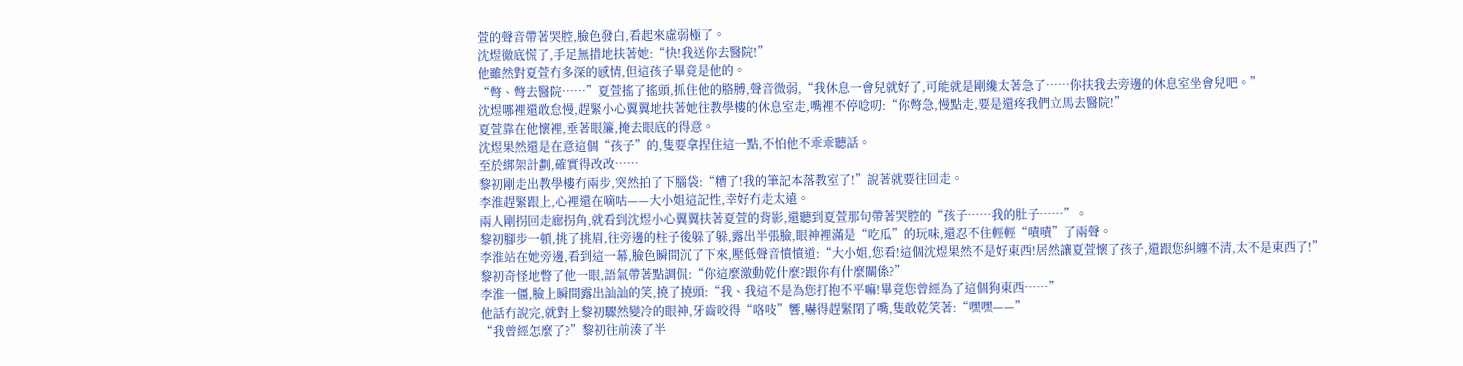萱的聲音帶著哭腔,臉色發白,看起來虛弱極了。
沈煜徹底慌了,手足無措地扶著她:“快!我送你去醫院!”
他雖然對夏萱冇多深的感情,但這孩子畢竟是他的。
“彆、彆去醫院……”夏萱搖了搖頭,抓住他的胳膊,聲音微弱,“我休息一會兒就好了,可能就是剛纔太著急了……你扶我去旁邊的休息室坐會兒吧。”
沈煜哪裡還敢怠慢,趕緊小心翼翼地扶著她往教學樓的休息室走,嘴裡不停唸叨:“你彆急,慢點走,要是還疼我們立馬去醫院!”
夏萱靠在他懷裡,垂著眼簾,掩去眼底的得意。
沈煜果然還是在意這個“孩子”的,隻要拿捏住這一點,不怕他不乖乖聽話。
至於綁架計劃,確實得改改……
黎初剛走出教學樓冇兩步,突然拍了下腦袋:“糟了!我的筆記本落教室了!”說著就要往回走。
李淮趕緊跟上,心裡還在嘀咕——大小姐這記性,幸好冇走太遠。
兩人剛拐回走廊拐角,就看到沈煜小心翼翼扶著夏萱的背影,還聽到夏萱那句帶著哭腔的“孩子……我的肚子……”。
黎初腳步一頓,挑了挑眉,往旁邊的柱子後躲了躲,露出半張臉,眼神裡滿是“吃瓜”的玩味,還忍不住輕輕“嘖嘖”了兩聲。
李淮站在她旁邊,看到這一幕,臉色瞬間沉了下來,壓低聲音憤憤道:“大小姐,您看!這個沈煜果然不是好東西!居然讓夏萱懷了孩子,還跟您糾纏不清,太不是東西了!”
黎初奇怪地瞥了他一眼,語氣帶著點調侃:“你這麼激動乾什麼?跟你有什麼關係?”
李淮一僵,臉上瞬間露出訕訕的笑,撓了撓頭:“我、我這不是為您打抱不平嘛!畢竟您曾經為了這個狗東西……”
他話冇說完,就對上黎初驟然變冷的眼神,牙齒咬得“咯吱”響,嚇得趕緊閉了嘴,隻敢乾笑著:“嘿嘿——”
“我曾經怎麼了?”黎初往前湊了半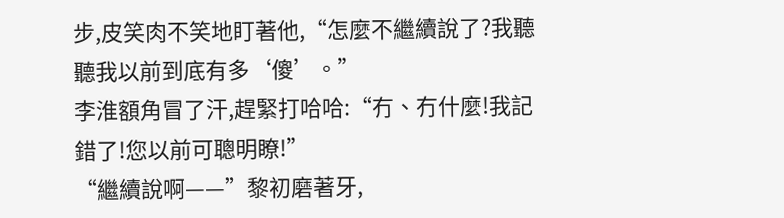步,皮笑肉不笑地盯著他,“怎麼不繼續說了?我聽聽我以前到底有多‘傻’。”
李淮額角冒了汗,趕緊打哈哈:“冇、冇什麼!我記錯了!您以前可聰明瞭!”
“繼續說啊——”黎初磨著牙,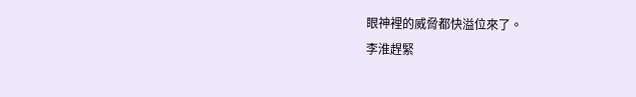眼神裡的威脅都快溢位來了。
李淮趕緊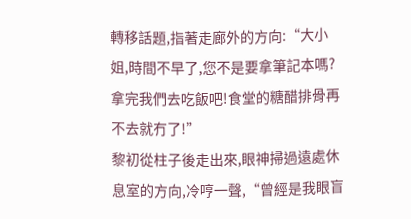轉移話題,指著走廊外的方向:“大小姐,時間不早了,您不是要拿筆記本嗎?拿完我們去吃飯吧!食堂的糖醋排骨再不去就冇了!”
黎初從柱子後走出來,眼神掃過遠處休息室的方向,冷哼一聲,“曾經是我眼盲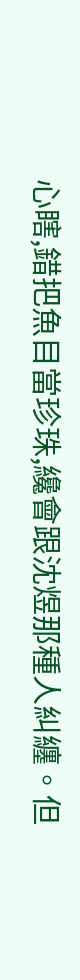心瞎,錯把魚目當珍珠,纔會跟沈煜那種人糾纏。但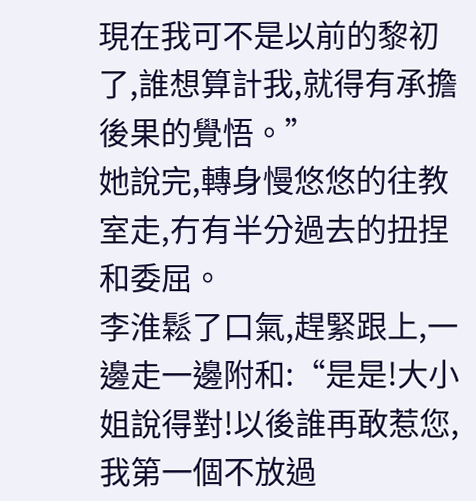現在我可不是以前的黎初了,誰想算計我,就得有承擔後果的覺悟。”
她說完,轉身慢悠悠的往教室走,冇有半分過去的扭捏和委屈。
李淮鬆了口氣,趕緊跟上,一邊走一邊附和:“是是!大小姐說得對!以後誰再敢惹您,我第一個不放過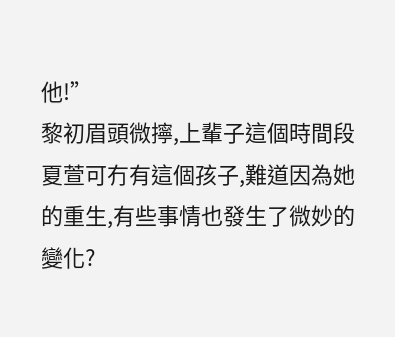他!”
黎初眉頭微擰,上輩子這個時間段夏萱可冇有這個孩子,難道因為她的重生,有些事情也發生了微妙的變化?